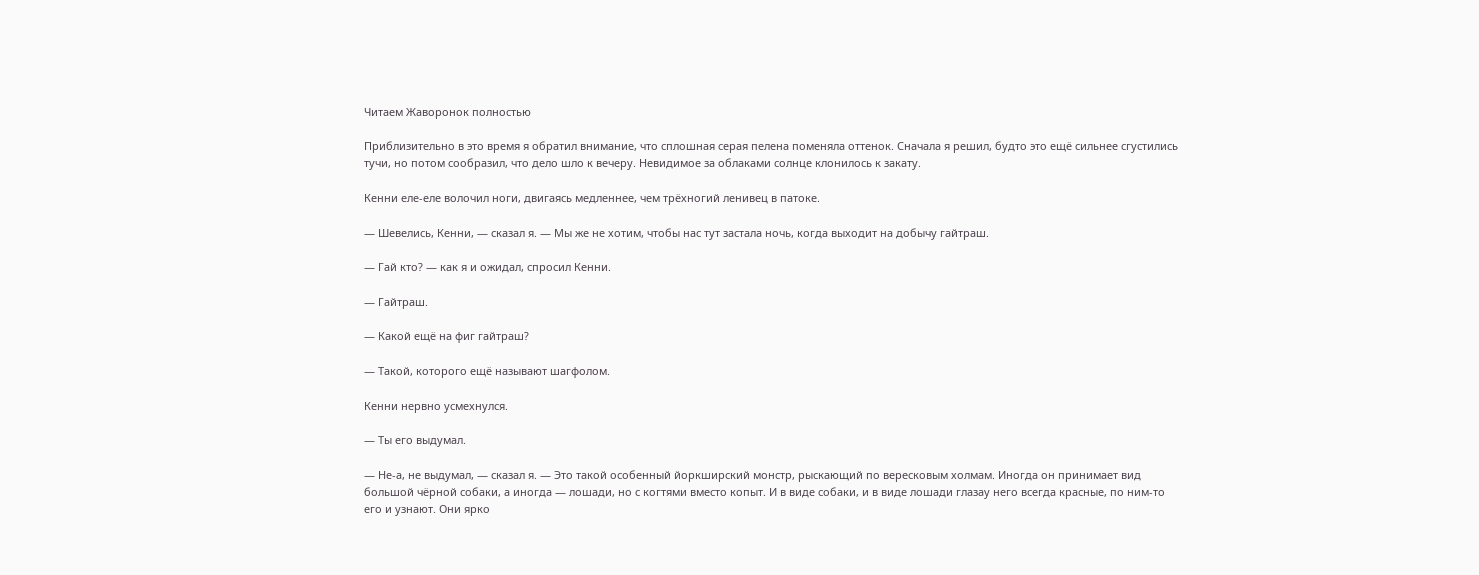Читаем Жаворонок полностью

Приблизительно в это время я обратил внимание, что сплошная серая пелена поменяла оттенок. Сначала я решил, будто это ещё сильнее сгустились тучи, но потом сообразил, что дело шло к вечеру. Невидимое за облаками солнце клонилось к закату.

Кенни еле-еле волочил ноги, двигаясь медленнее, чем трёхногий ленивец в патоке.

— Шевелись, Кенни, — сказал я. — Мы же не хотим, чтобы нас тут застала ночь, когда выходит на добычу гайтраш.

— Гай кто? — как я и ожидал, спросил Кенни.

— Гайтраш.

— Какой ещё на фиг гайтраш?

— Такой, которого ещё называют шагфолом.

Кенни нервно усмехнулся.

— Ты его выдумал.

— Не-а, не выдумал, — сказал я. — Это такой особенный йоркширский монстр, рыскающий по вересковым холмам. Иногда он принимает вид большой чёрной собаки, а иногда — лошади, но с когтями вместо копыт. И в виде собаки, и в виде лошади глазау него всегда красные, по ним-то его и узнают. Они ярко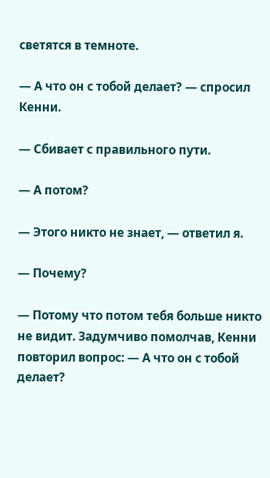светятся в темноте.

— А что он с тобой делает? — спросил Кенни.

— Сбивает с правильного пути.

— А потом?

— Этого никто не знает, — ответил я.

— Почему?

— Потому что потом тебя больше никто не видит. Задумчиво помолчав, Кенни повторил вопрос: — А что он с тобой делает?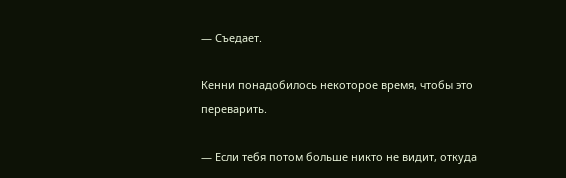— Съедает.

Кенни понадобилось некоторое время, чтобы это переварить.

— Если тебя потом больше никто не видит, откуда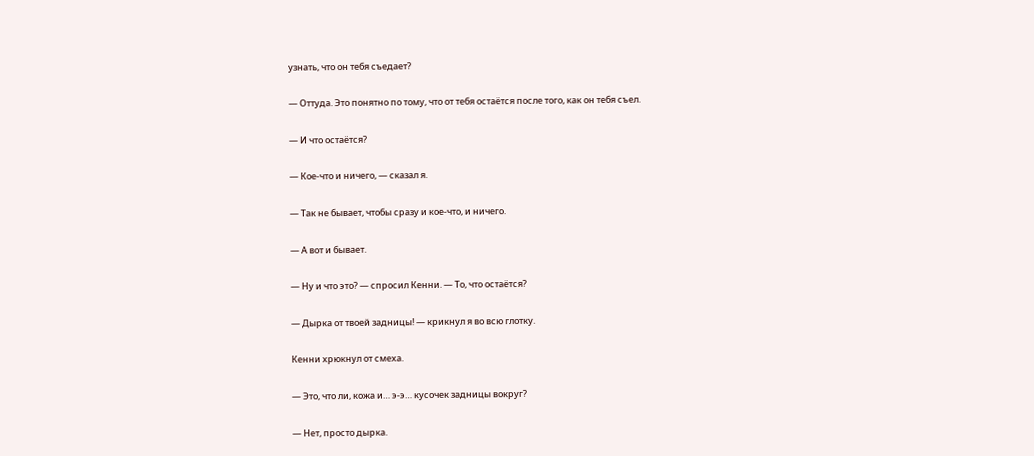узнать, что он тебя съедает?

— Оттуда. Это понятно по тому, что от тебя остаётся после того, как он тебя съел.

— И что остаётся?

— Кое-что и ничего, — сказал я.

— Так не бывает, чтобы сразу и кое-что, и ничего.

— А вот и бывает.

— Ну и что это? — спросил Кенни. — То, что остаётся?

— Дырка от твоей задницы! — крикнул я во всю глотку.

Кенни хрюкнул от смеха.

— Это, что ли, кожа и… э-э… кусочек задницы вокруг?

— Нет, просто дырка.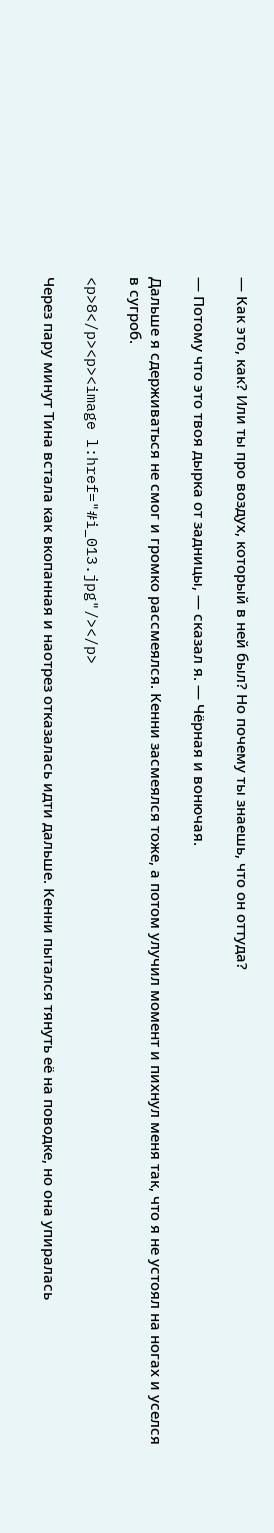— Как это, как? Или ты про воздух, который в ней был? Но почему ты знаешь, что он оттуда?

— Потому что это твоя дырка от задницы, — сказал я. — Чёрная и вонючая.

Дальше я сдерживаться не смог и громко рассмеялся. Кенни засмеялся тоже, а потом улучил момент и пихнул меня так, что я не устоял на ногах и уселся в сугроб.

<p>8</p><p><image l:href="#i_013.jpg"/></p>

Через пару минут Тина встала как вкопанная и наотрез отказалась идти дальше. Кенни пытался тянуть её на поводке, но она упиралась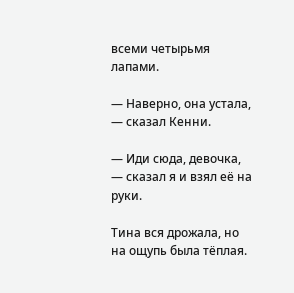всеми четырьмя лапами.

— Наверно, она устала, — сказал Кенни.

— Иди сюда, девочка, — сказал я и взял её на руки.

Тина вся дрожала, но на ощупь была тёплая.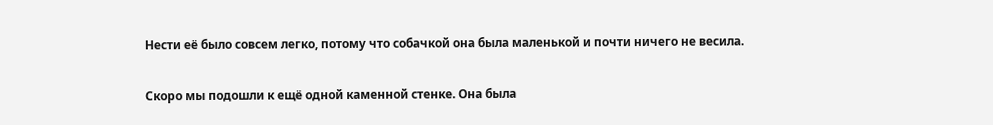Нести её было совсем легко, потому что собачкой она была маленькой и почти ничего не весила.

Скоро мы подошли к ещё одной каменной стенке. Она была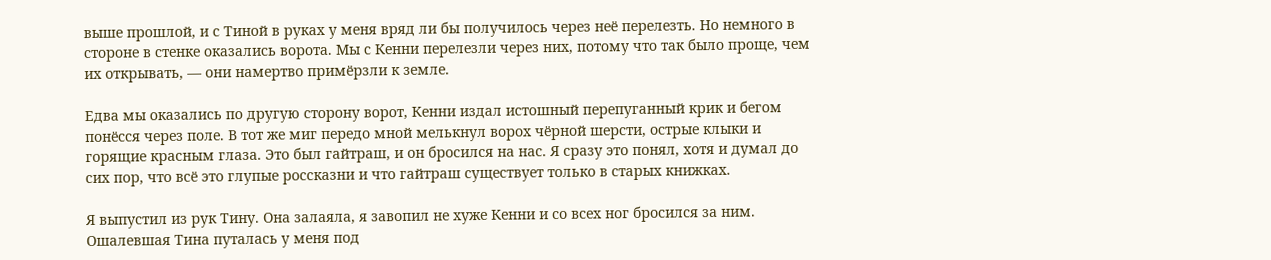выше прошлой, и с Тиной в руках у меня вряд ли бы получилось через неё перелезть. Но немного в стороне в стенке оказались ворота. Мы с Кенни перелезли через них, потому что так было проще, чем их открывать, — они намертво примёрзли к земле.

Едва мы оказались по другую сторону ворот, Кенни издал истошный перепуганный крик и бегом понёсся через поле. В тот же миг передо мной мелькнул ворох чёрной шерсти, острые клыки и горящие красным глаза. Это был гайтраш, и он бросился на нас. Я сразу это понял, хотя и думал до сих пор, что всё это глупые россказни и что гайтраш существует только в старых книжках.

Я выпустил из рук Тину. Она залаяла, я завопил не хуже Кенни и со всех ног бросился за ним. Ошалевшая Тина путалась у меня под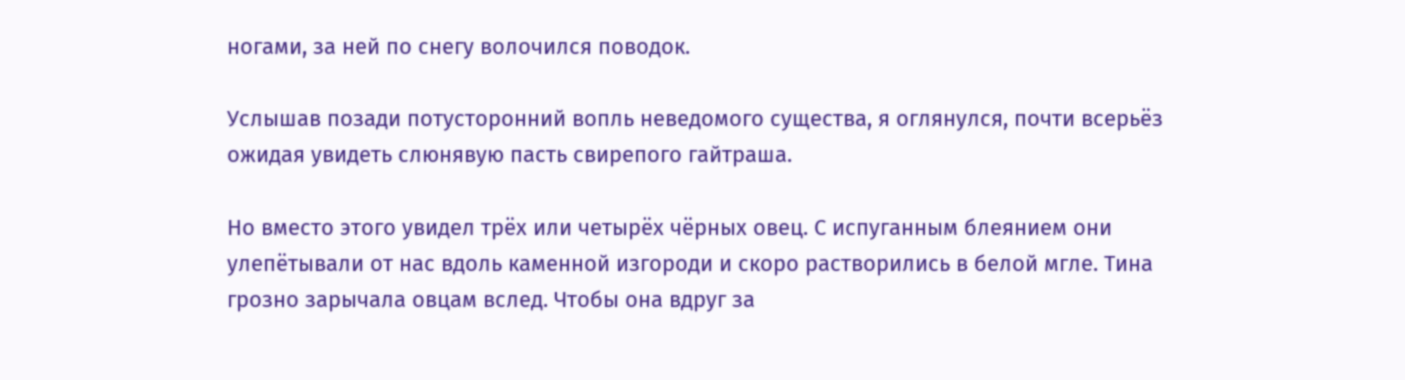ногами, за ней по снегу волочился поводок.

Услышав позади потусторонний вопль неведомого существа, я оглянулся, почти всерьёз ожидая увидеть слюнявую пасть свирепого гайтраша.

Но вместо этого увидел трёх или четырёх чёрных овец. С испуганным блеянием они улепётывали от нас вдоль каменной изгороди и скоро растворились в белой мгле. Тина грозно зарычала овцам вслед. Чтобы она вдруг за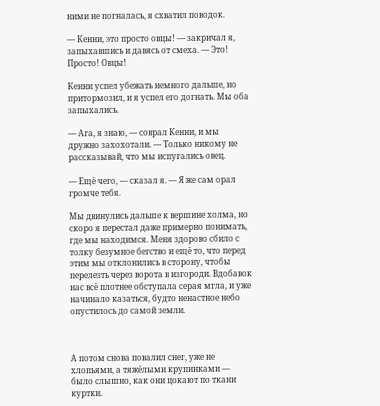ними не погналась, я схватил поводок.

— Кенни, это просто овцы! — закричал я, запыхавшись и давясь от смеха. — Это! Просто! Овцы!

Кенни успел убежать немного дальше, но притормозил, и я успел его догнать. Мы оба запыхались.

— Ага, я знаю, — соврал Кенни, и мы дружно захохотали. — Только никому не рассказывай, что мы испугались овец.

— Ещё чего, — сказал я. — Я же сам орал громче тебя.

Мы двинулись дальше к вершине холма, но скоро я перестал даже примерно понимать, где мы находимся. Меня здорово сбило с толку безумное бегство и ещё то, что перед этим мы отклонились в сторону, чтобы перелезть через ворота в изгороди. Вдобавок нас всё плотнее обступала серая мгла, и уже начинало казаться, будто ненастное небо опустилось до самой земли.



А потом снова повалил снег, уже не хлопьями, а тяжёлыми крупинками — было слышно, как они цокают по ткани куртки.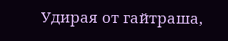Удирая от гайтраша,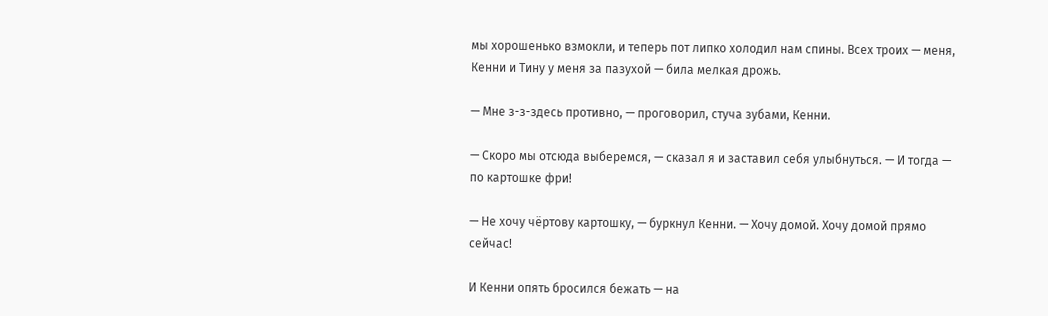мы хорошенько взмокли, и теперь пот липко холодил нам спины. Всех троих — меня, Кенни и Тину у меня за пазухой — била мелкая дрожь.

— Мне з-з-здесь противно, — проговорил, стуча зубами, Кенни.

— Скоро мы отсюда выберемся, — сказал я и заставил себя улыбнуться. — И тогда — по картошке фри!

— Не хочу чёртову картошку, — буркнул Кенни. — Хочу домой. Хочу домой прямо сейчас!

И Кенни опять бросился бежать — на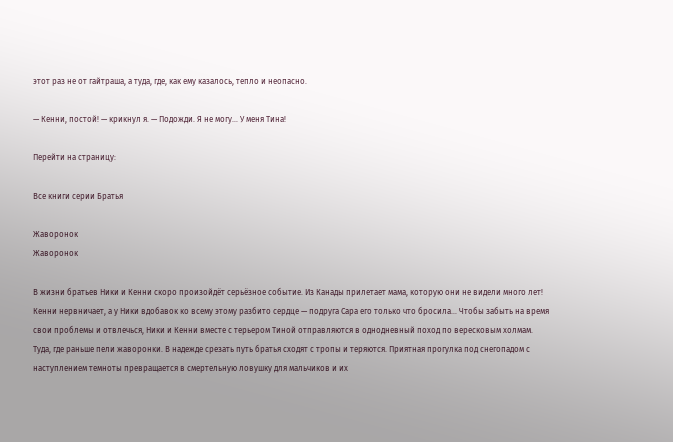этот раз не от гайтраша, а туда, где, как ему казалось, тепло и неопасно.

— Кенни, постой! — крикнул я. — Подожди. Я не могу… У меня Тина!

Перейти на страницу:

Все книги серии Братья

Жаворонок
Жаворонок

В жизни братьев Ники и Кенни скоро произойдёт серьёзное событие. Из Канады прилетает мама, которую они не видели много лет! Кенни нервничает, а у Ники вдобавок ко всему этому разбито сердце — подруга Сара его только что бросила… Чтобы забыть на время свои проблемы и отвлечься, Ники и Кенни вместе с терьером Тиной отправляются в однодневный поход по вересковым холмам. Туда, где раньше пели жаворонки. В надежде срезать путь братья сходят с тропы и теряются. Приятная прогулка под снегопадом с наступлением темноты превращается в смертельную ловушку для мальчиков и их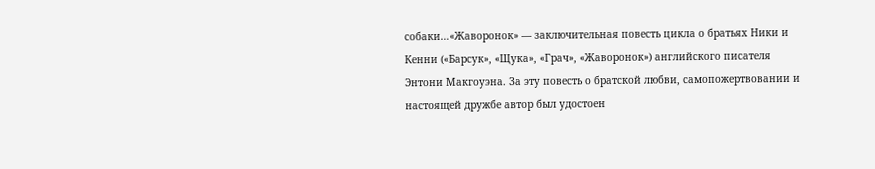собаки…«Жаворонок» — заключительная повесть цикла о братьях Ники и Кенни («Барсук», «Щука», «Грач», «Жаворонок») английского писателя Энтони Макгоуэна. За эту повесть о братской любви, самопожертвовании и настоящей дружбе автор был удостоен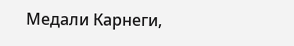Медали Карнеги,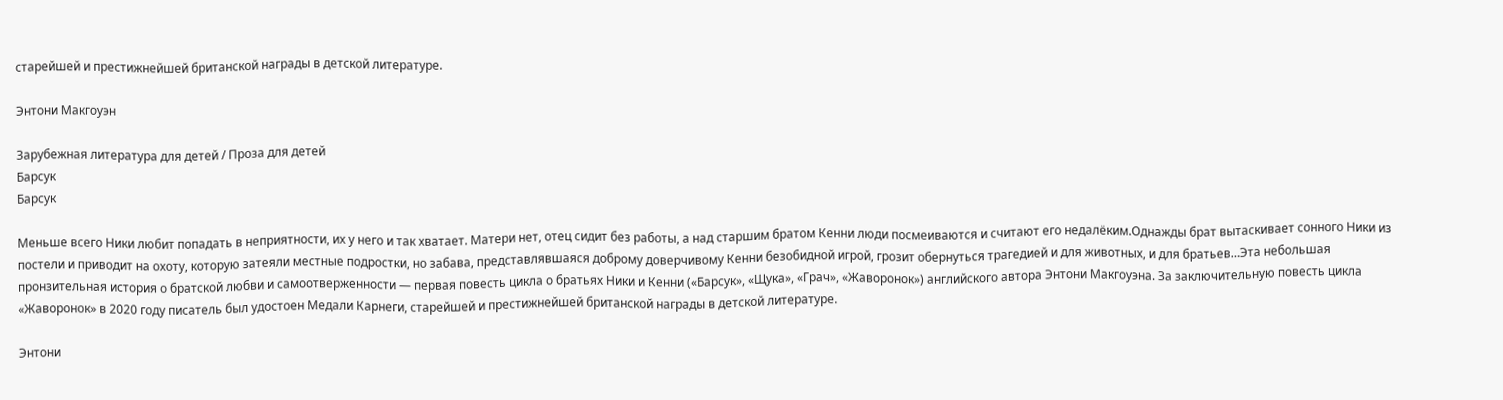старейшей и престижнейшей британской награды в детской литературе.

Энтони Макгоуэн

Зарубежная литература для детей / Проза для детей
Барсук
Барсук

Меньше всего Ники любит попадать в неприятности, их у него и так хватает. Матери нет, отец сидит без работы, а над старшим братом Кенни люди посмеиваются и считают его недалёким.Однажды брат вытаскивает сонного Ники из постели и приводит на охоту, которую затеяли местные подростки, но забава, представлявшаяся доброму доверчивому Кенни безобидной игрой, грозит обернуться трагедией и для животных, и для братьев…Эта небольшая пронзительная история о братской любви и самоотверженности — первая повесть цикла о братьях Ники и Кенни («Барсук», «Щука», «Грач», «Жаворонок») английского автора Энтони Макгоуэна. За заключительную повесть цикла «Жаворонок» в 2020 году писатель был удостоен Медали Карнеги, старейшей и престижнейшей британской награды в детской литературе.

Энтони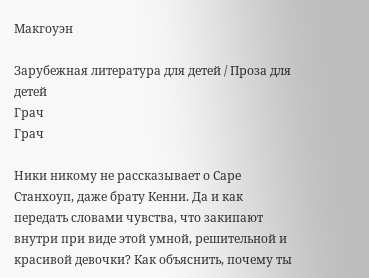Макгоуэн

Зарубежная литература для детей / Проза для детей
Грач
Грач

Ники никому не рассказывает о Саре Станхоуп, даже брату Кенни. Да и как передать словами чувства, что закипают внутри при виде этой умной, решительной и красивой девочки? Как объяснить, почему ты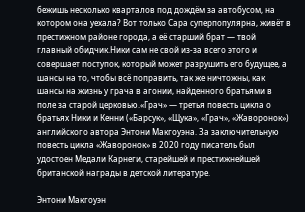бежишь несколько кварталов под дождём за автобусом, на котором она уехала? Вот только Сара суперпопулярна, живёт в престижном районе города, а её старший брат — твой главный обидчик.Ники сам не свой из-за всего этого и совершает поступок, который может разрушить его будущее, а шансы на то, чтобы всё поправить, так же ничтожны, как шансы на жизнь у грача в агонии, найденного братьями в поле за старой церковью.«Грач» — третья повесть цикла о братьях Ники и Кенни («Барсук», «Щука», «Грач», «Жаворонок») английского автора Энтони Макгоуэна. За заключительную повесть цикла «Жаворонок» в 2020 году писатель был удостоен Медали Карнеги, старейшей и престижнейшей британской награды в детской литературе.

Энтони Макгоуэн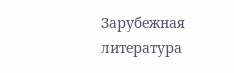Зарубежная литература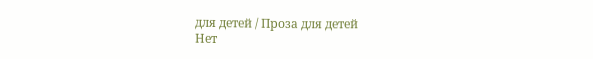для детей / Проза для детей
Нет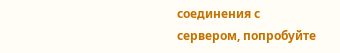соединения с сервером, попробуйте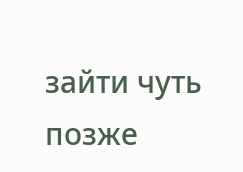зайти чуть позже